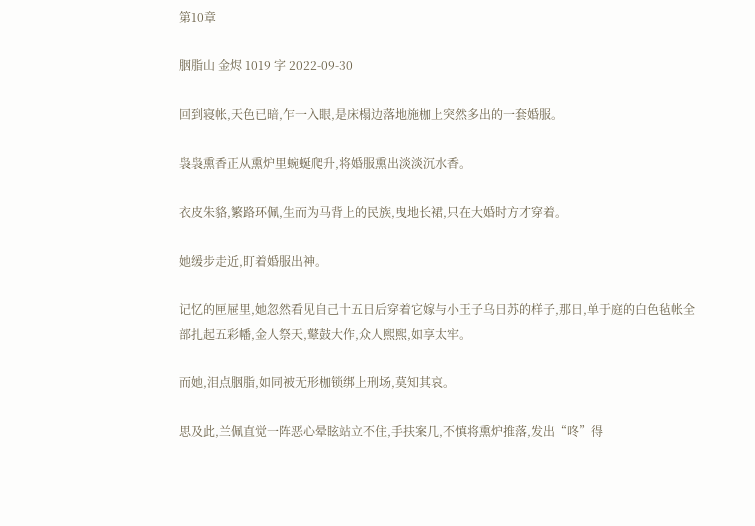第10章

胭脂山 金烬 1019 字 2022-09-30

回到寝帐,天色已暗,乍一入眼,是床榻边落地施枷上突然多出的一套婚服。

袅袅熏香正从熏炉里蜿蜒爬升,将婚服熏出淡淡沉水香。

衣皮朱貉,繁路环佩,生而为马背上的民族,曳地长裙,只在大婚时方才穿着。

她缓步走近,盯着婚服出神。

记忆的匣屉里,她忽然看见自己十五日后穿着它嫁与小王子乌日苏的样子,那日,单于庭的白色毡帐全部扎起五彩幡,金人祭天,鼙鼓大作,众人熙熙,如享太牢。

而她,泪点胭脂,如同被无形枷锁绑上刑场,莫知其哀。

思及此,兰佩直觉一阵恶心晕眩站立不住,手扶案几,不慎将熏炉推落,发出“咚”得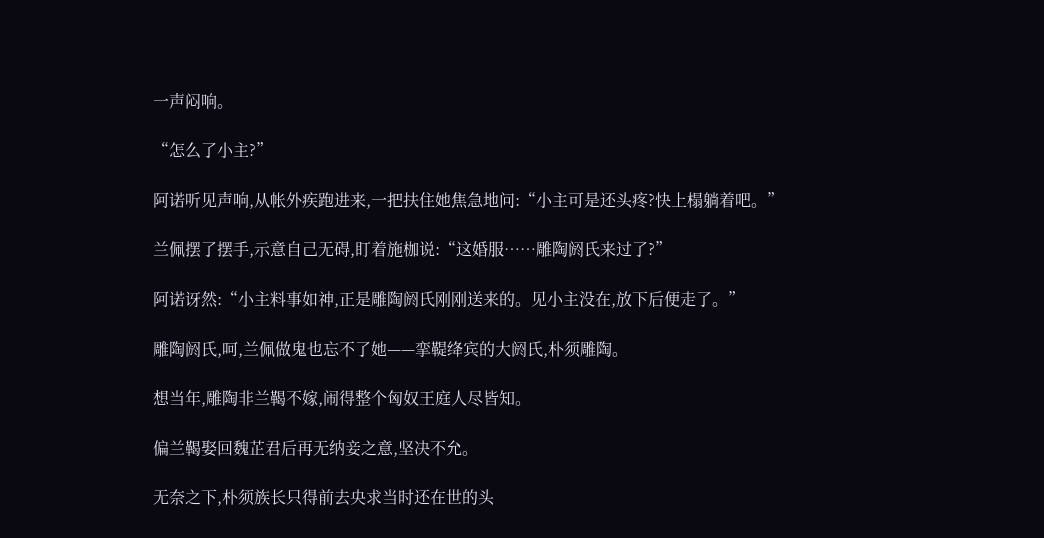一声闷响。

“怎么了小主?”

阿诺听见声响,从帐外疾跑进来,一把扶住她焦急地问:“小主可是还头疼?快上榻躺着吧。”

兰佩摆了摆手,示意自己无碍,盯着施枷说:“这婚服……雕陶阏氏来过了?”

阿诺讶然:“小主料事如神,正是雕陶阏氏刚刚送来的。见小主没在,放下后便走了。”

雕陶阏氏,呵,兰佩做鬼也忘不了她——挛鞮绛宾的大阏氏,朴须雕陶。

想当年,雕陶非兰鞨不嫁,闹得整个匈奴王庭人尽皆知。

偏兰鞨娶回魏芷君后再无纳妾之意,坚决不允。

无奈之下,朴须族长只得前去央求当时还在世的头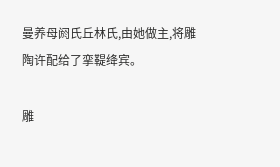曼养母阏氏丘林氏,由她做主,将雕陶许配给了挛鞮绛宾。

雕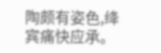陶颇有姿色,绛宾痛快应承。